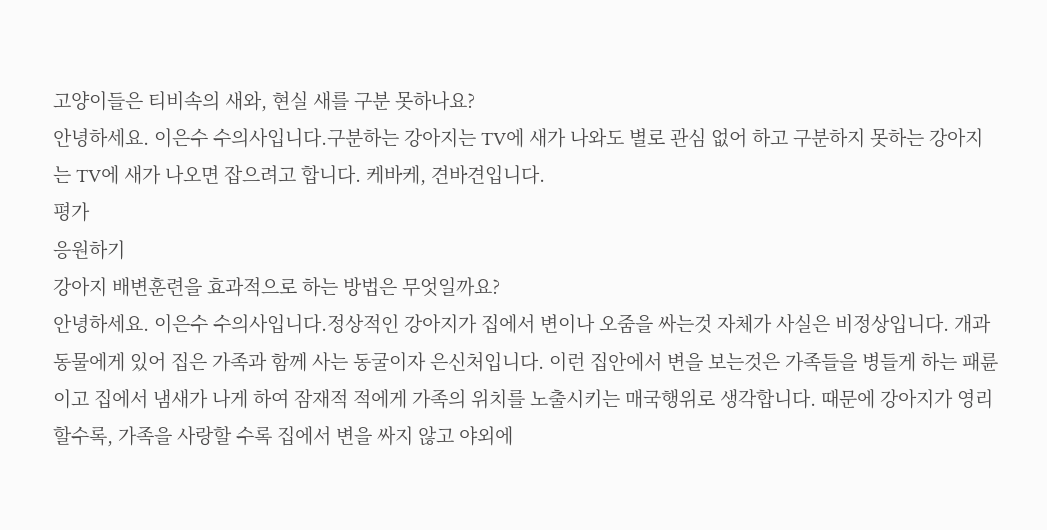고양이들은 티비속의 새와, 현실 새를 구분 못하나요?
안녕하세요. 이은수 수의사입니다.구분하는 강아지는 TV에 새가 나와도 별로 관심 없어 하고 구분하지 못하는 강아지는 TV에 새가 나오면 잡으려고 합니다. 케바케, 견바견입니다.
평가
응원하기
강아지 배변훈련을 효과적으로 하는 방법은 무엇일까요?
안녕하세요. 이은수 수의사입니다.정상적인 강아지가 집에서 변이나 오줌을 싸는것 자체가 사실은 비정상입니다. 개과 동물에게 있어 집은 가족과 함께 사는 동굴이자 은신처입니다. 이런 집안에서 변을 보는것은 가족들을 병들게 하는 패륜이고 집에서 냄새가 나게 하여 잠재적 적에게 가족의 위치를 노출시키는 매국행위로 생각합니다. 때문에 강아지가 영리할수록, 가족을 사랑할 수록 집에서 변을 싸지 않고 야외에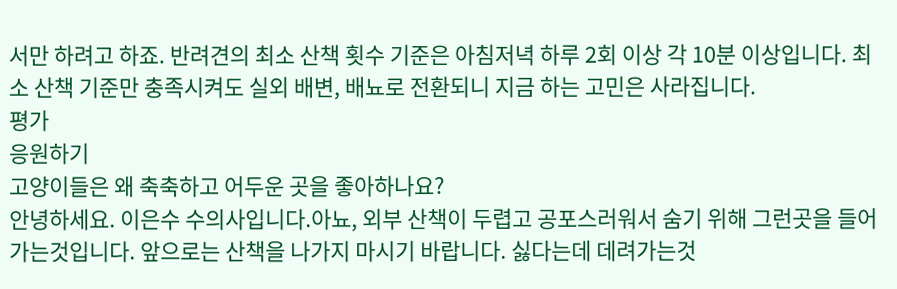서만 하려고 하죠. 반려견의 최소 산책 횟수 기준은 아침저녁 하루 2회 이상 각 10분 이상입니다. 최소 산책 기준만 충족시켜도 실외 배변, 배뇨로 전환되니 지금 하는 고민은 사라집니다.
평가
응원하기
고양이들은 왜 축축하고 어두운 곳을 좋아하나요?
안녕하세요. 이은수 수의사입니다.아뇨, 외부 산책이 두렵고 공포스러워서 숨기 위해 그런곳을 들어가는것입니다. 앞으로는 산책을 나가지 마시기 바랍니다. 싫다는데 데려가는것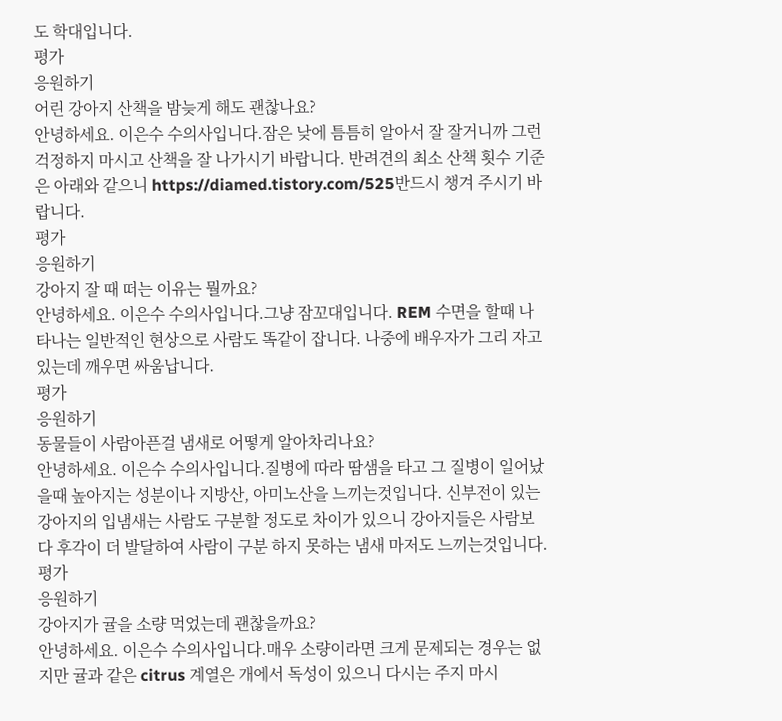도 학대입니다.
평가
응원하기
어린 강아지 산책을 밤늦게 해도 괜찮나요?
안녕하세요. 이은수 수의사입니다.잠은 낮에 틈틈히 알아서 잘 잘거니까 그런 걱정하지 마시고 산책을 잘 나가시기 바랍니다. 반려견의 최소 산책 횟수 기준은 아래와 같으니 https://diamed.tistory.com/525반드시 챙겨 주시기 바랍니다.
평가
응원하기
강아지 잘 때 떠는 이유는 뭘까요?
안녕하세요. 이은수 수의사입니다.그냥 잠꼬대입니다. REM 수면을 할때 나타나는 일반적인 현상으로 사람도 똑같이 잡니다. 나중에 배우자가 그리 자고 있는데 깨우면 싸움납니다.
평가
응원하기
동물들이 사람아픈걸 냄새로 어떻게 알아차리나요?
안녕하세요. 이은수 수의사입니다.질병에 따라 땀샘을 타고 그 질병이 일어났을때 높아지는 성분이나 지방산, 아미노산을 느끼는것입니다. 신부전이 있는 강아지의 입냄새는 사람도 구분할 정도로 차이가 있으니 강아지들은 사람보다 후각이 더 발달하여 사람이 구분 하지 못하는 냄새 마저도 느끼는것입니다.
평가
응원하기
강아지가 귤을 소량 먹었는데 괜찮을까요?
안녕하세요. 이은수 수의사입니다.매우 소량이라면 크게 문제되는 경우는 없지만 귤과 같은 citrus 계열은 개에서 독성이 있으니 다시는 주지 마시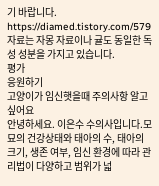기 바랍니다. https://diamed.tistory.com/579자료는 자몽 자료이나 귤도 동일한 독성 성분을 가지고 있습니다.
평가
응원하기
고양이가 임신햇을때 주의사항 알고싶어요
안녕하세요. 이은수 수의사입니다.모묘의 건강상태와 태아의 수, 태아의 크기, 생존 여부, 임신 환경에 따라 관리법이 다양하고 범위가 넓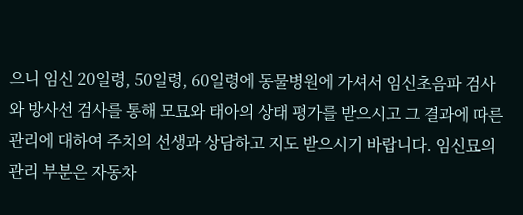으니 임신 20일령, 50일령, 60일령에 동물병원에 가셔서 임신초음파 검사와 방사선 검사를 통해 모묘와 태아의 상태 평가를 받으시고 그 결과에 따른 관리에 대하여 주치의 선생과 상담하고 지도 받으시기 바랍니다. 임신묘의 관리 부분은 자동차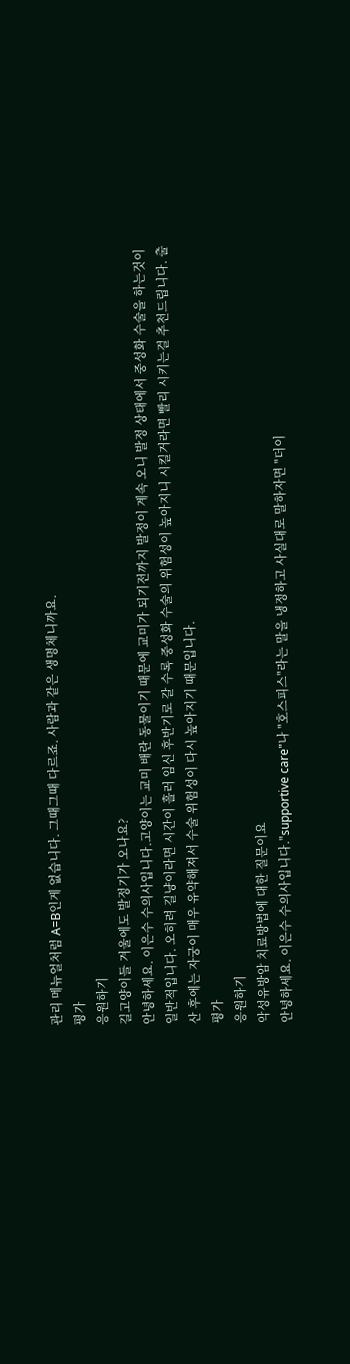관리 메뉴얼처럼 A=B인게 없습니다. 그때그때 다르죠. 사람과 같은 생명체니까요.
평가
응원하기
길고양이들 겨울에도 발정기가 오나요?
안녕하세요. 이은수 수의사입니다.고양이는 교미 배란 동물이기 때문에 교미가 되기전까지 발정이 계속 오니 발정 상태에서 중성화 수술을 하는것이 일반적입니다. 오히려 길냥이라면 시간이 흘러 임신 후반기로 갈 수록 중성화 수술의 위험성이 높아지니 시킬거라면 빨리 시키는걸 추천드립니다. 출산 후에는 자궁이 매우 유약해져서 수술 위험성이 다시 높아지기 때문입니다.
평가
응원하기
악성유방암 치료방법에 대한 질문이요
안녕하세요. 이은수 수의사입니다."supportive care"나 "호스피스"라는 말을 냉정하고 사실대로 말하자면 "더이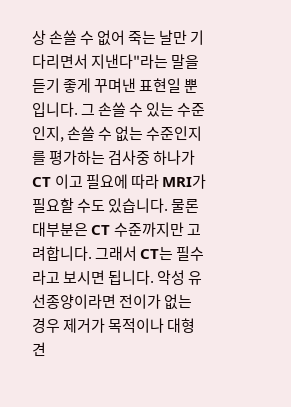상 손쓸 수 없어 죽는 날만 기다리면서 지낸다"라는 말을 듣기 좋게 꾸며낸 표현일 뿐입니다. 그 손쓸 수 있는 수준인지, 손쓸 수 없는 수준인지를 평가하는 검사중 하나가 CT 이고 필요에 따라 MRI가 필요할 수도 있습니다. 물론 대부분은 CT 수준까지만 고려합니다. 그래서 CT는 필수라고 보시면 됩니다. 악성 유선종양이라면 전이가 없는 경우 제거가 목적이나 대형견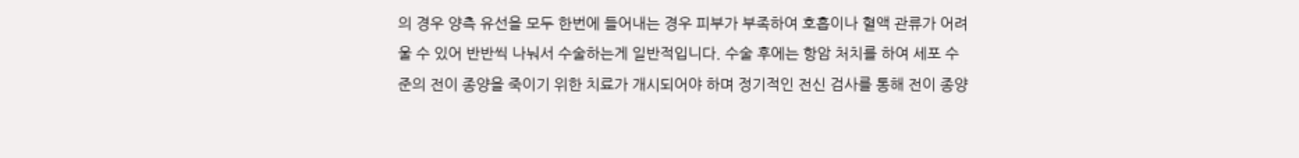의 경우 양측 유선을 모두 한번에 들어내는 경우 피부가 부족하여 호흡이나 혈액 관류가 어려울 수 있어 반반씩 나눠서 수술하는게 일반적입니다. 수술 후에는 항암 처치를 하여 세포 수준의 전이 종양을 죽이기 위한 치료가 개시되어야 하며 정기적인 전신 검사를 통해 전이 종양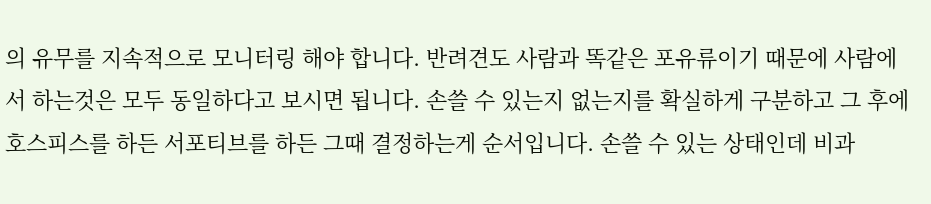의 유무를 지속적으로 모니터링 해야 합니다. 반려견도 사람과 똑같은 포유류이기 때문에 사람에서 하는것은 모두 동일하다고 보시면 됩니다. 손쓸 수 있는지 없는지를 확실하게 구분하고 그 후에 호스피스를 하든 서포티브를 하든 그때 결정하는게 순서입니다. 손쓸 수 있는 상태인데 비과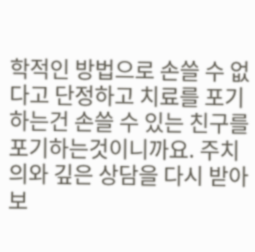학적인 방법으로 손쓸 수 없다고 단정하고 치료를 포기하는건 손쓸 수 있는 친구를 포기하는것이니까요. 주치의와 깊은 상담을 다시 받아 보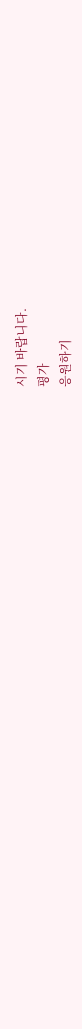시기 바랍니다.
평가
응원하기